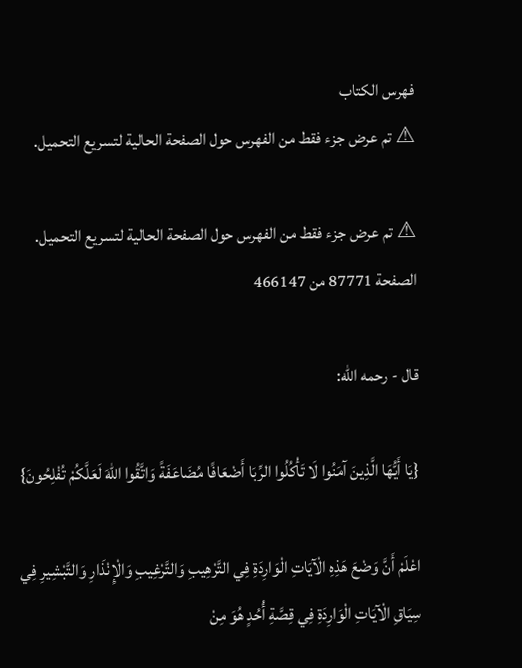فهرس الكتاب
⚠ تم عرض جزء فقط من الفهرس حول الصفحة الحالية لتسريع التحميل.

⚠ تم عرض جزء فقط من الفهرس حول الصفحة الحالية لتسريع التحميل.
الصفحة 87771 من 466147

قال - رحمه الله:

{يَا أَيُّهَا الَّذِينَ آمَنُوا لَا تَأْكُلُوا الرِّبَا أَضْعَافًا مُضَاعَفَةً وَاتَّقُوا اللهَ لَعَلَّكُمْ تُفْلِحُونَ}

اعْلَمْ أَنَّ وَضْعَ هَذِهِ الْآيَاتِ الْوَارِدَةِ فِي التَّرْهِيبِ وَالتَّرْغِيبِ وَالْإِنْذَارِ وَالتَّبْشِيرِ فِي سِيَاقِ الْآيَاتِ الْوَارِدَةِ فِي قِصَّةِ أُحُدٍ هُوَ مِنْ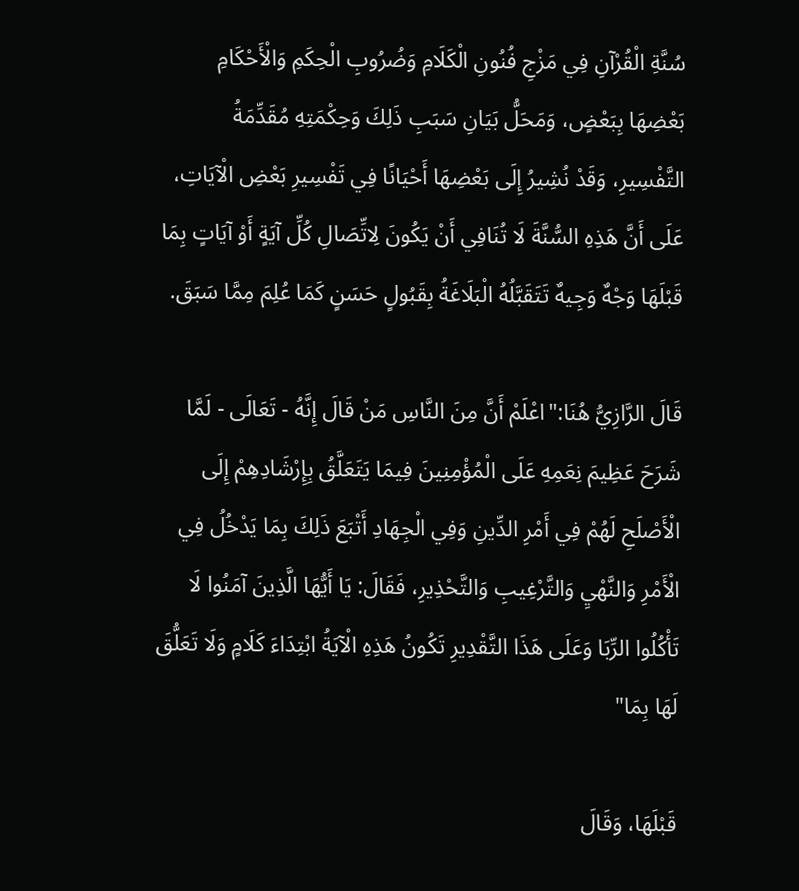سُنَّةِ الْقُرْآنِ فِي مَزْجِ فُنُونِ الْكَلَامِ وَضُرُوبِ الْحِكَمِ وَالْأَحْكَامِ بَعْضِهَا بِبَعْضٍ، وَمَحَلُّ بَيَانِ سَبَبِ ذَلِكَ وَحِكْمَتِهِ مُقَدِّمَةُ التَّفْسِيرِ، وَقَدْ نُشِيرُ إِلَى بَعْضِهَا أَحْيَانًا فِي تَفْسِيرِ بَعْضِ الْآيَاتِ، عَلَى أَنَّ هَذِهِ السُّنَّةَ لَا تُنَافِي أَنْ يَكُونَ لِاتِّصَالِ كُلِّ آيَةٍ أَوْ آيَاتٍ بِمَا قَبْلَهَا وَجْهٌ وَجِيهٌ تَتَقَبَّلُهُ الْبَلَاغَةُ بِقَبُولٍ حَسَنٍ كَمَا عُلِمَ مِمَّا سَبَقَ.

قَالَ الرَّازِيُّ هُنَا:"اعْلَمْ أَنَّ مِنَ النَّاسِ مَنْ قَالَ إِنَّهُ - تَعَالَى - لَمَّا شَرَحَ عَظِيمَ نِعَمِهِ عَلَى الْمُؤْمِنِينَ فِيمَا يَتَعَلَّقُ بِإِرْشَادِهِمْ إِلَى الْأَصْلَحِ لَهُمْ فِي أَمْرِ الدِّينِ وَفِي الْجِهَادِ أَتْبَعَ ذَلِكَ بِمَا يَدْخُلُ فِي الْأَمْرِ وَالنَّهْيِ وَالتَّرْغِيبِ وَالتَّحْذِيرِ، فَقَالَ: يَا أَيُّهَا الَّذِينَ آمَنُوا لَا تَأْكُلُوا الرِّبَا وَعَلَى هَذَا التَّقْدِيرِ تَكُونُ هَذِهِ الْآيَةُ ابْتِدَاءَ كَلَامٍ وَلَا تَعَلُّقَ لَهَا بِمَا"

قَبْلَهَا، وَقَالَ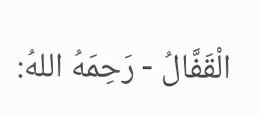الْقَفَّالُ - رَحِمَهُ اللهُ: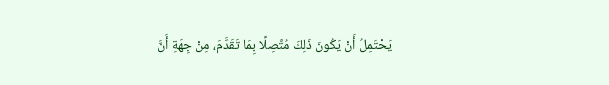يَحْتَمِلُ أَنْ يَكُونَ ذَلِكَ مُتَّصِلًا بِمَا تَقَدَّمَ، مِنْ جِهَةِ أَنَّ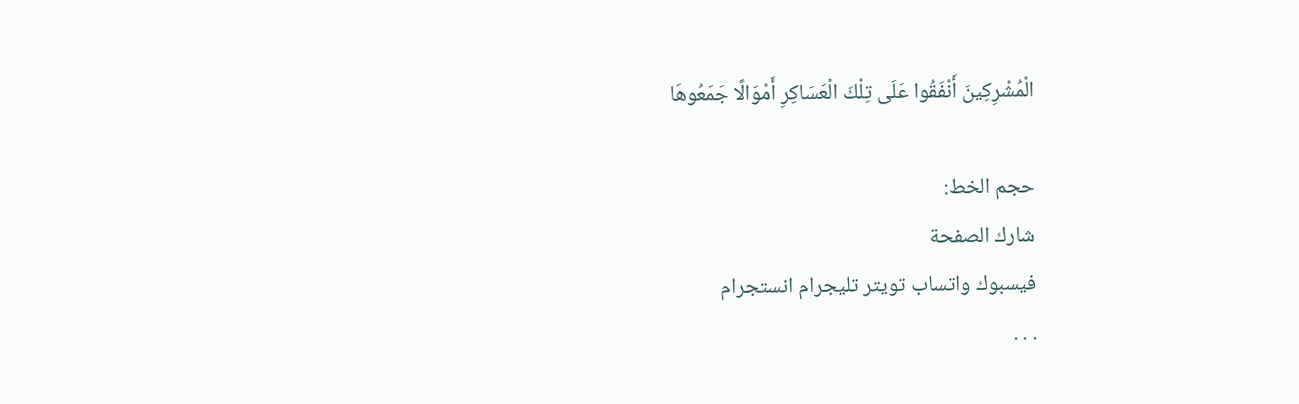الْمُشْرِكِينَ أَنْفَقُوا عَلَى تِلْكَ الْعَسَاكِرِ أَمْوَالًا جَمَعُوهَا

حجم الخط:
شارك الصفحة
فيسبوك واتساب تويتر تليجرام انستجرام
. . .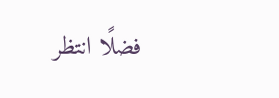فضلًا انتظر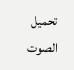تحميل الصوت